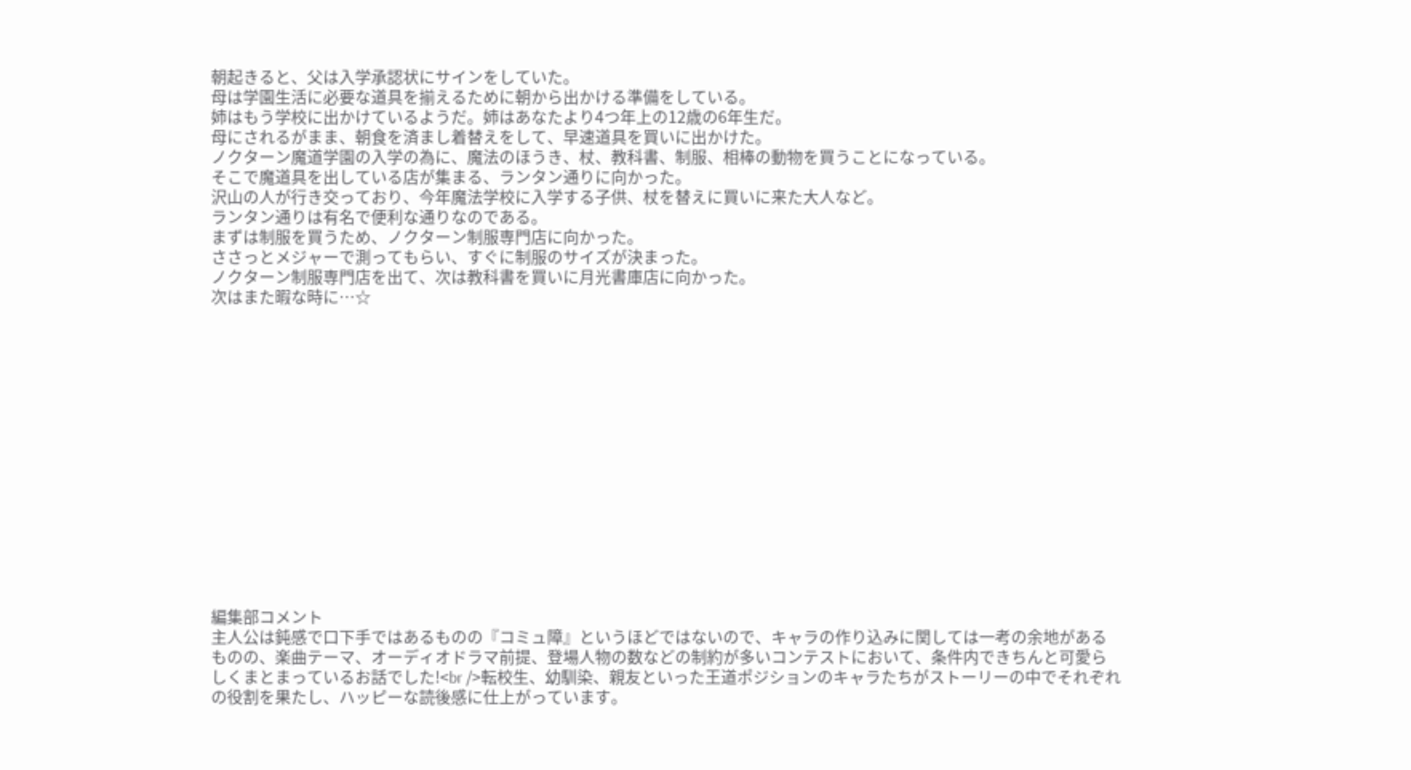朝起きると、父は入学承認状にサインをしていた。
母は学園生活に必要な道具を揃えるために朝から出かける準備をしている。
姉はもう学校に出かけているようだ。姉はあなたより4つ年上の12歳の6年生だ。
母にされるがまま、朝食を済まし着替えをして、早速道具を買いに出かけた。
ノクターン魔道学園の入学の為に、魔法のほうき、杖、教科書、制服、相棒の動物を買うことになっている。
そこで魔道具を出している店が集まる、ランタン通りに向かった。
沢山の人が行き交っており、今年魔法学校に入学する子供、杖を替えに買いに来た大人など。
ランタン通りは有名で便利な通りなのである。
まずは制服を買うため、ノクターン制服専門店に向かった。
ささっとメジャーで測ってもらい、すぐに制服のサイズが決まった。
ノクターン制服専門店を出て、次は教科書を買いに月光書庫店に向かった。
次はまた暇な時に…☆















編集部コメント
主人公は鈍感で口下手ではあるものの『コミュ障』というほどではないので、キャラの作り込みに関しては一考の余地があるものの、楽曲テーマ、オーディオドラマ前提、登場人物の数などの制約が多いコンテストにおいて、条件内できちんと可愛らしくまとまっているお話でした!<br />転校生、幼馴染、親友といった王道ポジションのキャラたちがストーリーの中でそれぞれの役割を果たし、ハッピーな読後感に仕上がっています。